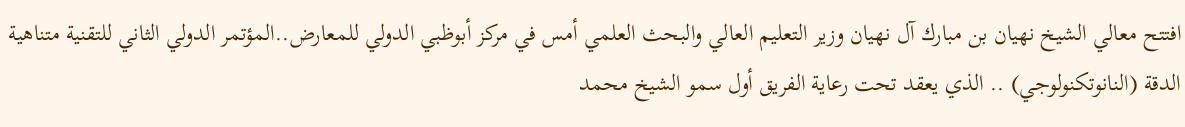افتتح معالي الشيخ نهيان بن مبارك آل نهيان وزير التعليم العالي والبحث العلمي أمس في مركز أبوظبي الدولي للمعارض..المؤتمر الدولي الثاني للتقنية متناهية الدقة (النانوتكنولوجي) .. الذي يعقد تحت رعاية الفريق أول سمو الشيخ محمد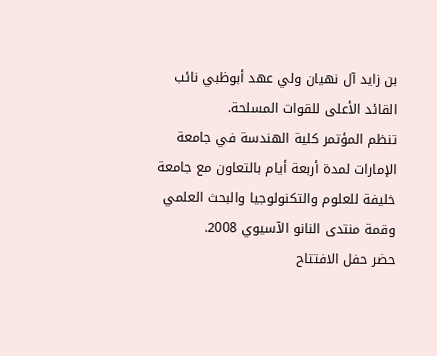بن زايد آل نهيان ولي عهد أبوظبي نائب القائد الأعلى للقوات المسلحة.
تنظم المؤتمر كلية الهندسة في جامعة الإمارات لمدة أربعة أيام بالتعاون مع جامعة خليفة للعلوم والتكنولوجيا والبحث العلمي وقمة منتدى النانو الآسيوي 2008.
حضر حفل الافتتاح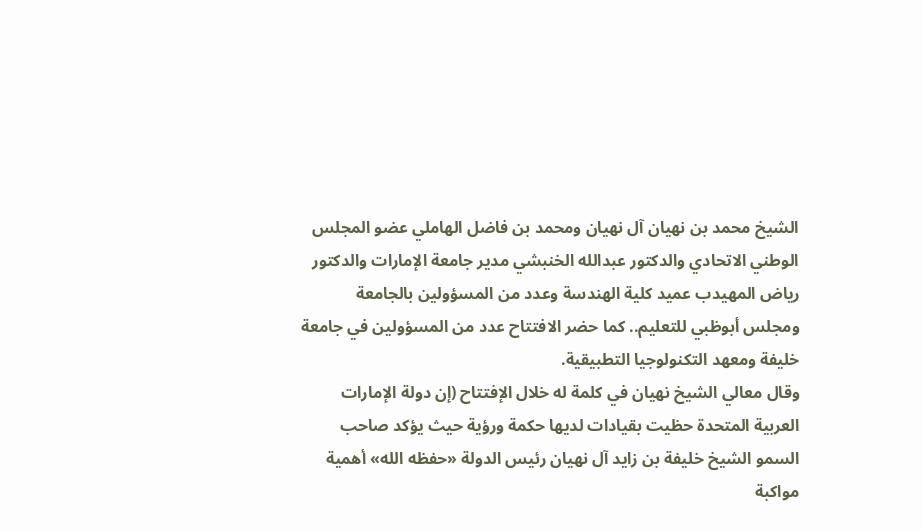الشيخ محمد بن نهيان آل نهيان ومحمد بن فاضل الهاملي عضو المجلس الوطني الاتحادي والدكتور عبدالله الخنبشي مدير جامعة الإمارات والدكتور رياض المهيدب عميد كلية الهندسة وعدد من المسؤولين بالجامعة ومجلس أبوظبي للتعليم.. كما حضر الافتتاح عدد من المسؤولين في جامعة خليفة ومعهد التكنولوجيا التطبيقية.
وقال معالي الشيخ نهيان في كلمة له خلال الإفتتاح (إن دولة الإمارات العربية المتحدة حظيت بقيادات لديها حكمة ورؤية حيث يؤكد صاحب السمو الشيخ خليفة بن زايد آل نهيان رئيس الدولة «حفظه الله» أهمية مواكبة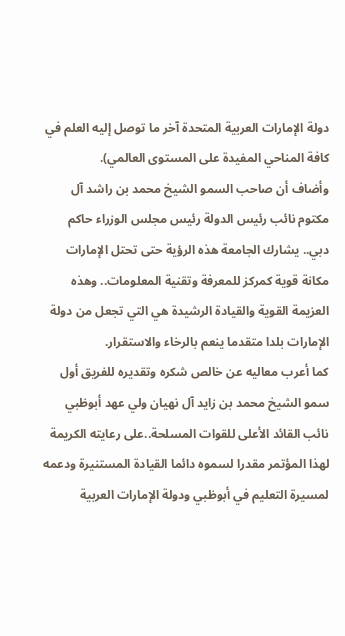دولة الإمارات العربية المتحدة آخر ما توصل إليه العلم في كافة المناحي المفيدة على المستوى العالمي).
وأضاف أن صاحب السمو الشيخ محمد بن راشد آل مكتوم نائب رئيس الدولة رئيس مجلس الوزراء حاكم دبي.. يشارك الجامعة هذه الرؤية حتى تحتل الإمارات مكانة قوية كمركز للمعرفة وتقنية المعلومات.. وهذه العزيمة القوية والقيادة الرشيدة هي التي تجعل من دولة الإمارات بلدا متقدما ينعم بالرخاء والاستقرار.
كما أعرب معاليه عن خالص شكره وتقديره للفريق أول سمو الشيخ محمد بن زايد آل نهيان ولي عهد أبوظبي نائب القائد الأعلى للقوات المسلحة..على رعايته الكريمة لهذا المؤتمر مقدرا لسموه دائما القيادة المستنيرة ودعمه لمسيرة التعليم في أبوظبي ودولة الإمارات العربية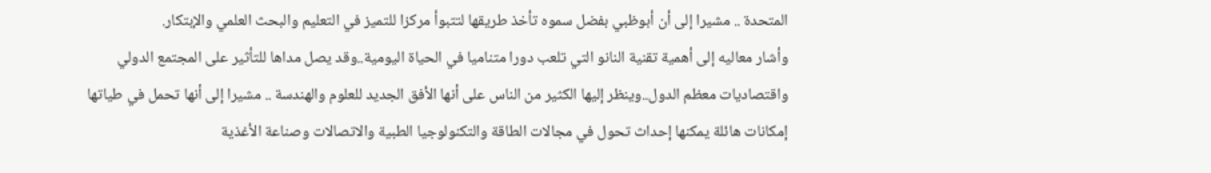المتحدة .. مشيرا إلى أن أبوظبي بفضل سموه تأخذ طريقها لتتبوأ مركزا للتميز في التعليم والبحث العلمي والإبتكار.
وأشار معاليه إلى أهمية تقنية النانو التي تلعب دورا متناميا في الحياة اليومية..وقد يصل مداها للتأثير على المجتمع الدولي واقتصاديات معظم الدول..وينظر إليها الكثير من الناس على أنها الأفق الجديد للعلوم والهندسة .. مشيرا إلى أنها تحمل في طياتها إمكانات هائلة يمكنها إحداث تحول في مجالات الطاقة والتكنولوجيا الطبية والاتصالات وصناعة الأغذية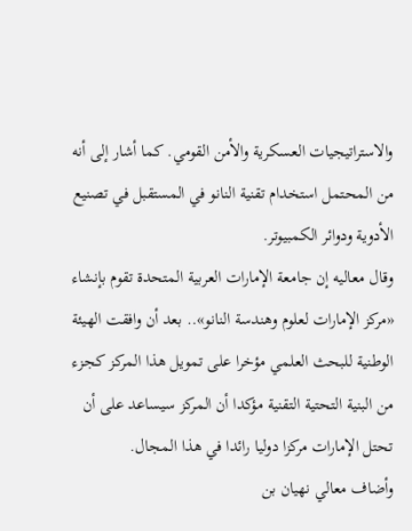والاستراتيجيات العسكرية والأمن القومي. كما أشار إلى أنه من المحتمل استخدام تقنية النانو في المستقبل في تصنيع الأدوية ودوائر الكمبيوتر.
وقال معاليه إن جامعة الإمارات العربية المتحدة تقوم بإنشاء «مركز الإمارات لعلوم وهندسة النانو».. بعد أن وافقت الهيئة الوطنية للبحث العلمي مؤخرا على تمويل هذا المركز كجزء من البنية التحتية التقنية مؤكدا أن المركز سيساعد على أن تحتل الإمارات مركزا دوليا رائدا في هذا المجال.
وأضاف معالي نهيان بن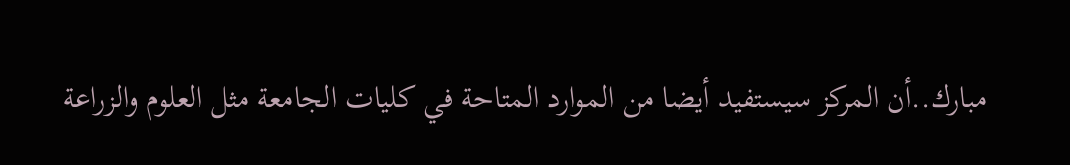مبارك..أن المركز سيستفيد أيضا من الموارد المتاحة في كليات الجامعة مثل العلوم والزراعة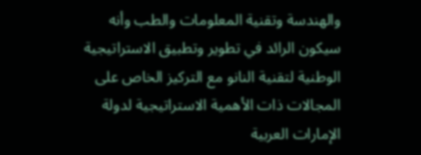والهندسة وتقنية المعلومات والطب وأنه سيكون الرائد في تطوير وتطبيق الاستراتيجية الوطنية لتقنية النانو مع التركيز الخاص على المجالات ذات الأهمية الاستراتيجية لدولة الإمارات العربية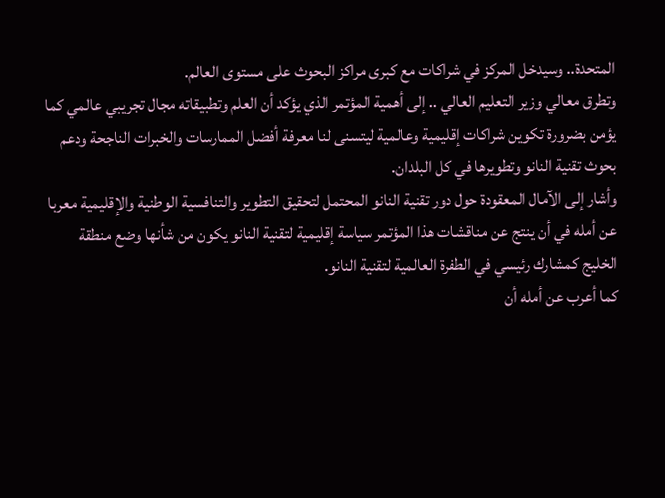المتحدة.. وسيدخل المركز في شراكات مع كبرى مراكز البحوث على مستوى العالم.
وتطرق معالي وزير التعليم العالي .. إلى أهمية المؤتمر الذي يؤكد أن العلم وتطبيقاته مجال تجريبي عالمي كما يؤمن بضرورة تكوين شراكات إقليمية وعالمية ليتسنى لنا معرفة أفضل الممارسات والخبرات الناجحة ودعم بحوث تقنية النانو وتطويرها في كل البلدان.
وأشار إلى الآمال المعقودة حول دور تقنية النانو المحتمل لتحقيق التطوير والتنافسية الوطنية والإقليمية معربا عن أمله في أن ينتج عن مناقشات هذا المؤتمر سياسة إقليمية لتقنية النانو يكون من شأنها وضع منطقة الخليج كمشارك رئيسي في الطفرة العالمية لتقنية النانو.
كما أعرب عن أمله أن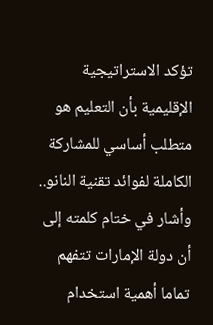تؤكد الاستراتيجية الإقليمية بأن التعليم هو متطلب أساسي للمشاركة الكاملة لفوائد تقنية النانو.. وأشار في ختام كلمته إلى أن دولة الإمارات تتفهم تماما أهمية استخدام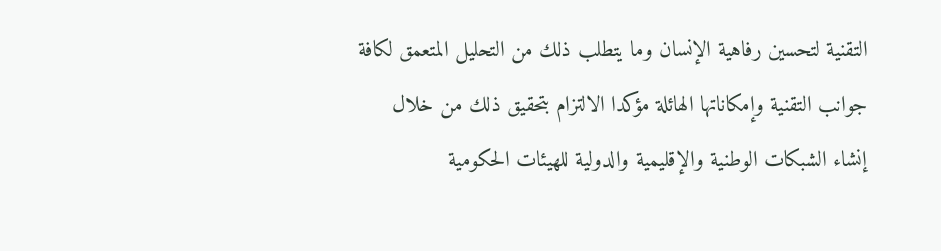التقنية لتحسين رفاهية الإنسان وما يتطلب ذلك من التحليل المتعمق لكافة جوانب التقنية وإمكاناتها الهائلة مؤكدا الالتزام بتحقيق ذلك من خلال إنشاء الشبكات الوطنية والإقليمية والدولية للهيئات الحكومية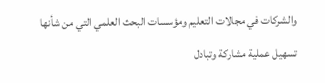والشركات في مجالات التعليم ومؤسسات البحث العلمي التي من شأنها تسهيل عملية مشاركة وتبادل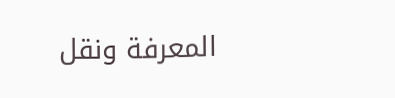المعرفة ونقل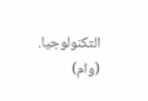التكنولوجيا.
(وام)